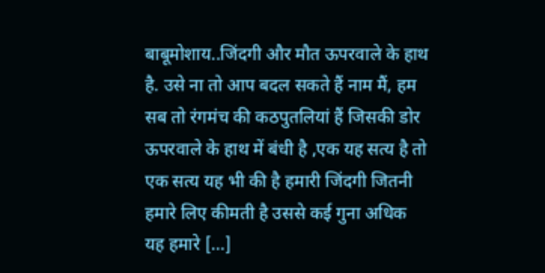बाबूमोशाय..जिंदगी और मौत ऊपरवाले के हाथ है. उसे ना तो आप बदल सकते हैं नाम मैं, हम सब तो रंगमंच की कठपुतलियां हैं जिसकी डोर ऊपरवाले के हाथ में बंधी है ,एक यह सत्य है तो एक सत्य यह भी की है हमारी जिंदगी जितनी हमारे लिए कीमती है उससे कई गुना अधिक यह हमारे […]